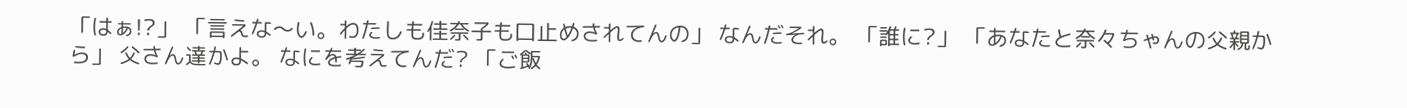「はぁ!?」 「言えな〜い。わたしも佳奈子も口止めされてんの」 なんだそれ。 「誰に?」 「あなたと奈々ちゃんの父親から」 父さん達かよ。 なにを考えてんだ? 「ご飯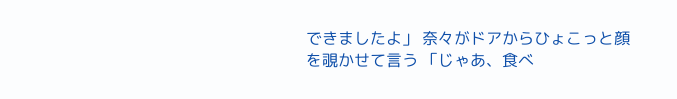できましたよ」 奈々がドアからひょこっと顔を覗かせて言う 「じゃあ、食べ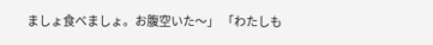ましょ食べましょ。お腹空いた〜」 「わたしも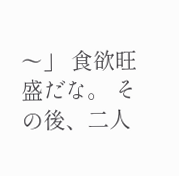〜」 食欲旺盛だな。 その後、二人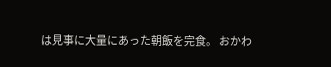は見事に大量にあった朝飯を完食。 おかわ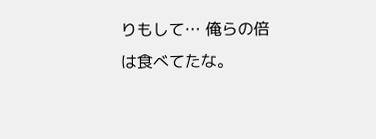りもして… 俺らの倍は食べてたな。